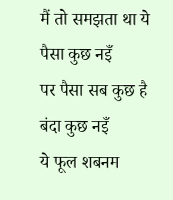मैं तो समझता था ये पैसा कुछ नइँ
पर पैसा सब कुछ है बंदा कुछ नइँ
ये फूल शबनम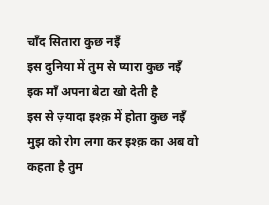चाँद सितारा कुछ नइँ
इस दुनिया में तुम से प्यारा कुछ नइँ
इक माँ अपना बेटा खो देती है
इस से ज़्यादा इश्क़ में होता कुछ नइँ
मुझ को रोग लगा कर इश्क़ का अब वो
कहता है तुम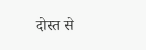दोस्त से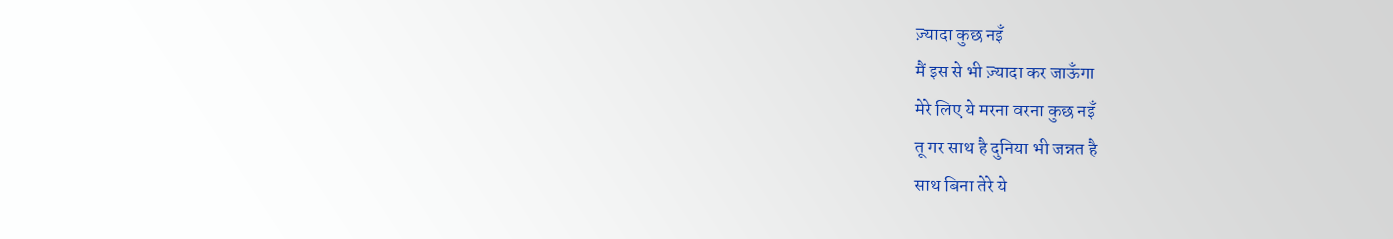ज़्यादा कुछ नइँ
मैं इस से भी ज़्यादा कर जाऊँगा
मेरे लिए ये मरना वरना कुछ नइँ
तू गर साथ है दुनिया भी जन्नत है
साथ बिना तेरे ये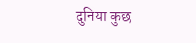दुनिया कुछ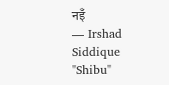नइँ
— Irshad Siddique "Shibu"